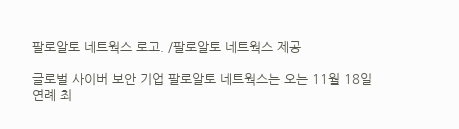팔로알토 네트웍스 로고. /팔로알토 네트웍스 제공

글로벌 사이버 보안 기업 팔로알토 네트웍스는 오는 11월 18일 연례 최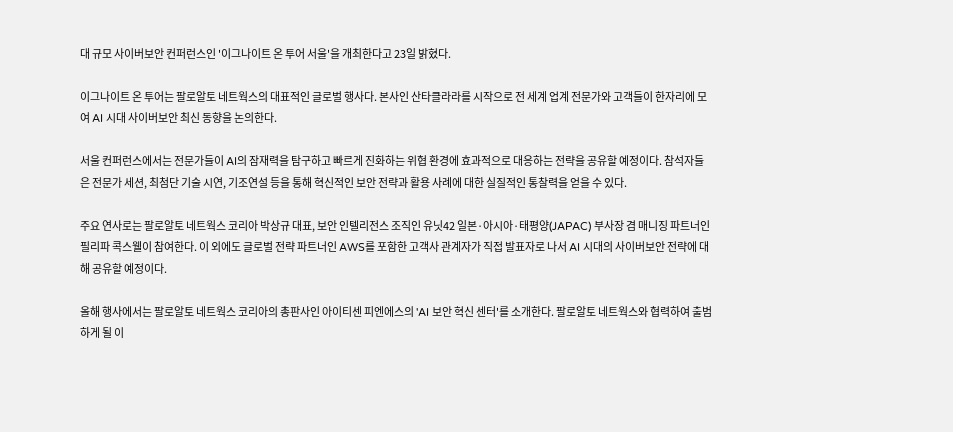대 규모 사이버보안 컨퍼런스인 '이그나이트 온 투어 서울'을 개최한다고 23일 밝혔다.

이그나이트 온 투어는 팔로알토 네트웍스의 대표적인 글로벌 행사다. 본사인 산타클라라를 시작으로 전 세계 업계 전문가와 고객들이 한자리에 모여 AI 시대 사이버보안 최신 동향을 논의한다.

서울 컨퍼런스에서는 전문가들이 AI의 잠재력을 탐구하고 빠르게 진화하는 위협 환경에 효과적으로 대응하는 전략을 공유할 예정이다. 참석자들은 전문가 세션, 최첨단 기술 시연, 기조연설 등을 통해 혁신적인 보안 전략과 활용 사례에 대한 실질적인 통찰력을 얻을 수 있다.

주요 연사로는 팔로알토 네트웍스 코리아 박상규 대표, 보안 인텔리전스 조직인 유닛42 일본·아시아·태평양(JAPAC) 부사장 겸 매니징 파트너인 필리파 콕스웰이 참여한다. 이 외에도 글로벌 전략 파트너인 AWS를 포함한 고객사 관계자가 직접 발표자로 나서 AI 시대의 사이버보안 전략에 대해 공유할 예정이다.

올해 행사에서는 팔로알토 네트웍스 코리아의 총판사인 아이티센 피엔에스의 'AI 보안 혁신 센터'를 소개한다. 팔로알토 네트웍스와 협력하여 출범하게 될 이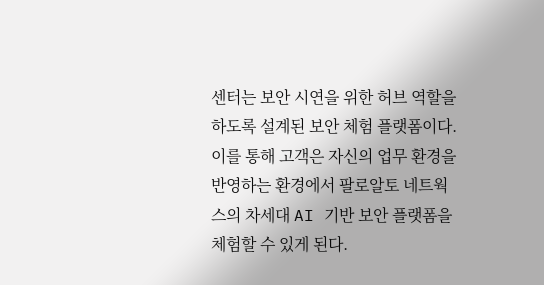센터는 보안 시연을 위한 허브 역할을 하도록 설계된 보안 체험 플랫폼이다. 이를 통해 고객은 자신의 업무 환경을 반영하는 환경에서 팔로알토 네트웍스의 차세대 AI 기반 보안 플랫폼을 체험할 수 있게 된다.